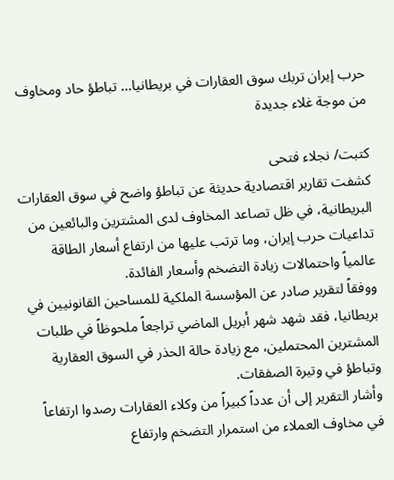حرب إيران تربك سوق العقارات في بريطانيا… تباطؤ حاد ومخاوف من موجة غلاء جديدة

كتبت/ نجلاء فتحى
كشفت تقارير اقتصادية حديثة عن تباطؤ واضح في سوق العقارات البريطانية، في ظل تصاعد المخاوف لدى المشترين والبائعين من تداعيات حرب إيران، وما ترتب عليها من ارتفاع أسعار الطاقة عالمياً واحتمالات زيادة التضخم وأسعار الفائدة.
ووفقاً لتقرير صادر عن المؤسسة الملكية للمساحين القانونيين في بريطانيا، فقد شهد شهر أبريل الماضي تراجعاً ملحوظاً في طلبات المشترين المحتملين، مع زيادة حالة الحذر في السوق العقارية وتباطؤ في وتيرة الصفقات.
وأشار التقرير إلى أن عدداً كبيراً من وكلاء العقارات رصدوا ارتفاعاً في مخاوف العملاء من استمرار التضخم وارتفاع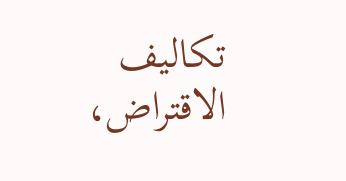تكاليف الاقتراض،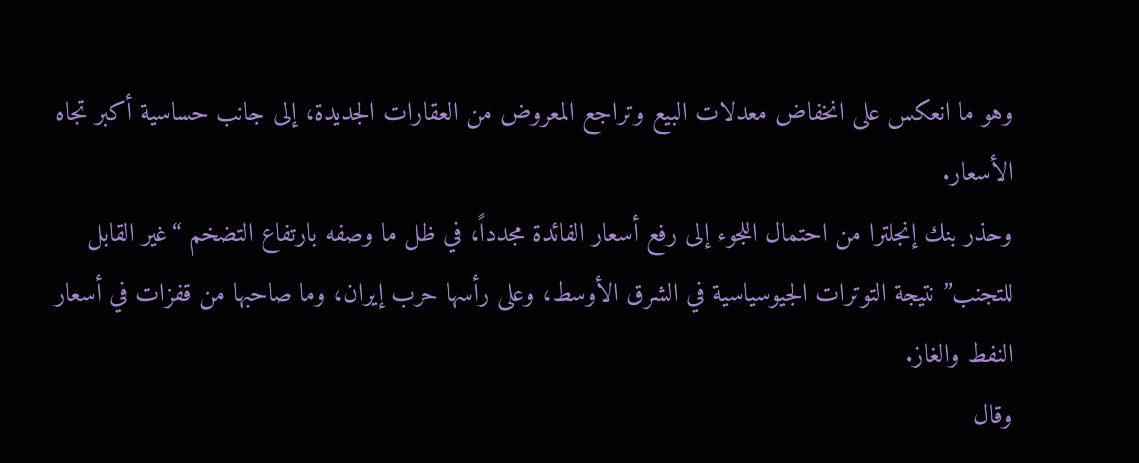وهو ما انعكس على انخفاض معدلات البيع وتراجع المعروض من العقارات الجديدة، إلى جانب حساسية أكبر تجاه الأسعار.
وحذر بنك إنجلترا من احتمال اللجوء إلى رفع أسعار الفائدة مجدداً، في ظل ما وصفه بارتفاع التضخم “غير القابل للتجنب” نتيجة التوترات الجيوسياسية في الشرق الأوسط، وعلى رأسها حرب إيران، وما صاحبها من قفزات في أسعار النفط والغاز.
وقال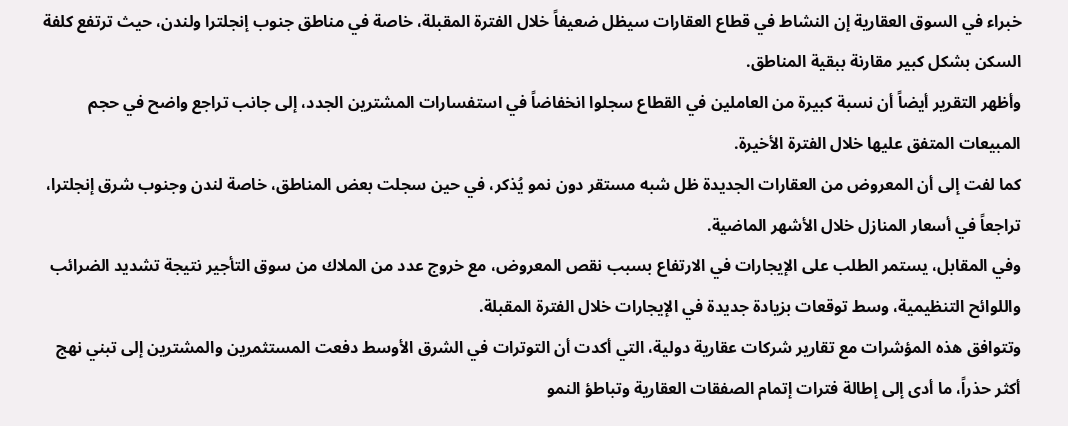خبراء في السوق العقارية إن النشاط في قطاع العقارات سيظل ضعيفاً خلال الفترة المقبلة، خاصة في مناطق جنوب إنجلترا ولندن، حيث ترتفع كلفة السكن بشكل كبير مقارنة ببقية المناطق.
وأظهر التقرير أيضاً أن نسبة كبيرة من العاملين في القطاع سجلوا انخفاضاً في استفسارات المشترين الجدد، إلى جانب تراجع واضح في حجم المبيعات المتفق عليها خلال الفترة الأخيرة.
كما لفت إلى أن المعروض من العقارات الجديدة ظل شبه مستقر دون نمو يُذكر، في حين سجلت بعض المناطق، خاصة لندن وجنوب شرق إنجلترا، تراجعاً في أسعار المنازل خلال الأشهر الماضية.
وفي المقابل، يستمر الطلب على الإيجارات في الارتفاع بسبب نقص المعروض، مع خروج عدد من الملاك من سوق التأجير نتيجة تشديد الضرائب واللوائح التنظيمية، وسط توقعات بزيادة جديدة في الإيجارات خلال الفترة المقبلة.
وتتوافق هذه المؤشرات مع تقارير شركات عقارية دولية، التي أكدت أن التوترات في الشرق الأوسط دفعت المستثمرين والمشترين إلى تبني نهج أكثر حذراً، ما أدى إلى إطالة فترات إتمام الصفقات العقارية وتباطؤ النمو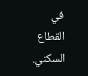في القطاع السكني.